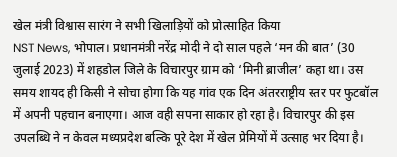खेल मंत्री विश्वास सारंग ने सभी खिलाड़ियों को प्रोत्साहित किया
NST News, भोपाल। प्रधानमंत्री नरेंद्र मोदी ने दो साल पहले ‘मन की बात’ (30 जुलाई 2023) में शहडोल जिले के विचारपुर ग्राम को ‘मिनी ब्राजील’ कहा था। उस समय शायद ही किसी ने सोचा होगा कि यह गांव एक दिन अंतरराष्ट्रीय स्तर पर फुटबॉल में अपनी पहचान बनाएगा। आज वही सपना साकार हो रहा है। विचारपुर की इस उपलब्धि ने न केवल मध्यप्रदेश बल्कि पूरे देश में खेल प्रेमियों में उत्साह भर दिया है।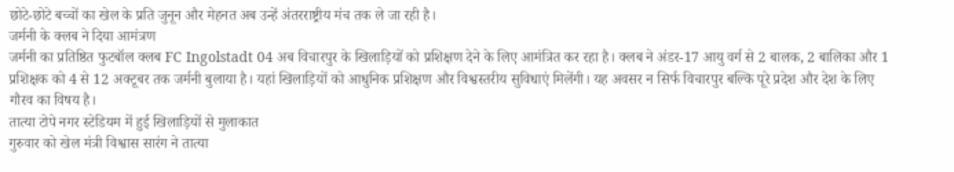छोटे-छोटे बच्चों का खेल के प्रति जुनून और मेहनत अब उन्हें अंतरराष्ट्रीय मंच तक ले जा रही है।
जर्मनी के क्लब ने दिया आमंत्रण
जर्मनी का प्रतिष्ठित फुटबॉल क्लब FC Ingolstadt 04 अब विचारपुर के खिलाड़ियों को प्रशिक्षण देने के लिए आमंत्रित कर रहा है। क्लब ने अंडर-17 आयु वर्ग से 2 बालक, 2 बालिका और 1 प्रशिक्षक को 4 से 12 अक्टूबर तक जर्मनी बुलाया है। यहां खिलाड़ियों को आधुनिक प्रशिक्षण और विश्वस्तरीय सुविधाएं मिलेंगी। यह अवसर न सिर्फ विचारपुर बल्कि पूरे प्रदेश और देश के लिए गौरव का विषय है।
तात्या टोपे नगर स्टेडियम में हुई खिलाड़ियों से मुलाकात
गुरुवार को खेल मंत्री विश्वास सारंग ने तात्या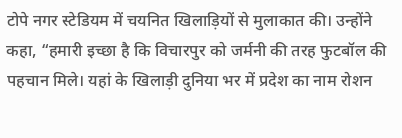टोपे नगर स्टेडियम में चयनित खिलाड़ियों से मुलाकात की। उन्होंने कहा, “हमारी इच्छा है कि विचारपुर को जर्मनी की तरह फुटबॉल की पहचान मिले। यहां के खिलाड़ी दुनिया भर में प्रदेश का नाम रोशन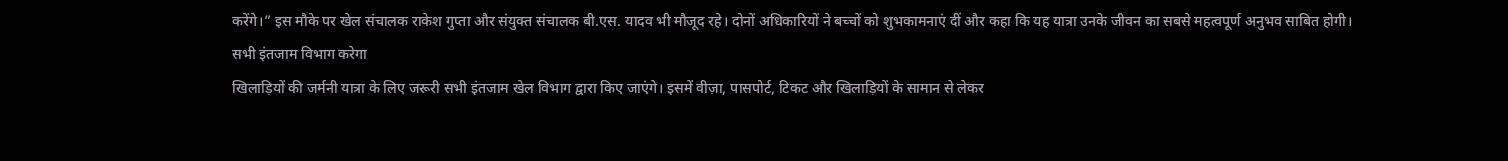करेंगे।” इस मौके पर खेल संचालक राकेश गुप्ता और संयुक्त संचालक बी.एस. यादव भी मौजूद रहे। दोनों अधिकारियों ने बच्चों को शुभकामनाएं दीं और कहा कि यह यात्रा उनके जीवन का सबसे महत्वपूर्ण अनुभव साबित होगी।
सभी इंतजाम विभाग करेगा
खिलाड़ियों की जर्मनी यात्रा के लिए जरूरी सभी इंतजाम खेल विभाग द्वारा किए जाएंगे। इसमें वीज़ा, पासपोर्ट, टिकट और खिलाड़ियों के सामान से लेकर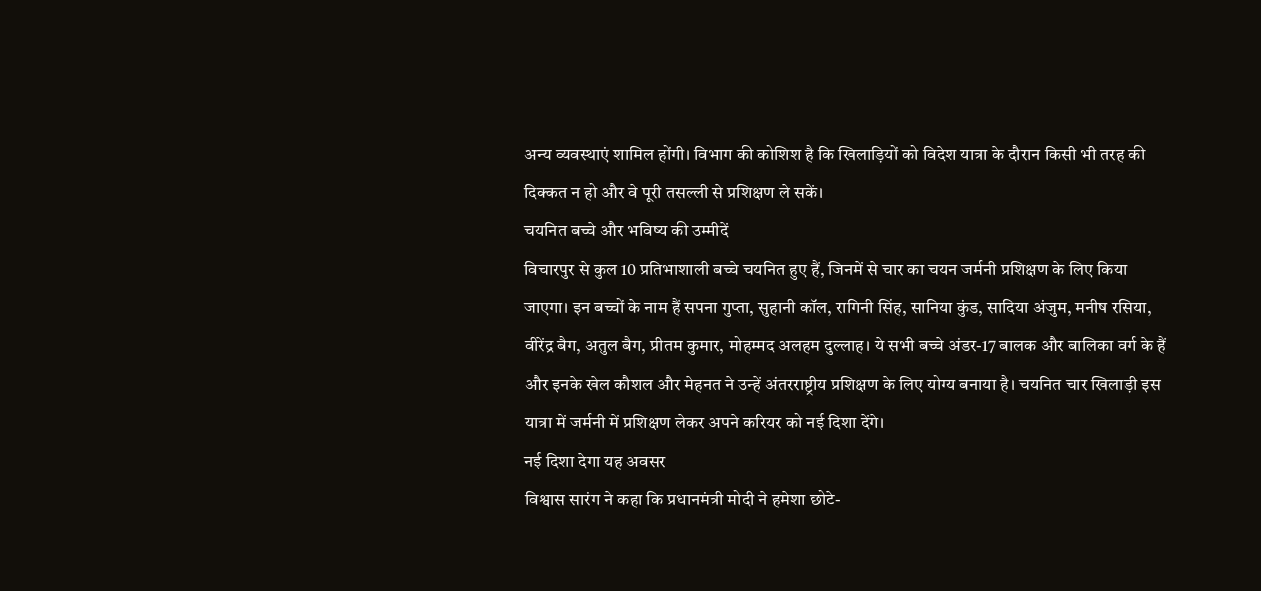अन्य व्यवस्थाएं शामिल होंगी। विभाग की कोशिश है कि खिलाड़ियों को विदेश यात्रा के दौरान किसी भी तरह की दिक्कत न हो और वे पूरी तसल्ली से प्रशिक्षण ले सकें।
चयनित बच्चे और भविष्य की उम्मीदें
विचारपुर से कुल 10 प्रतिभाशाली बच्चे चयनित हुए हैं, जिनमें से चार का चयन जर्मनी प्रशिक्षण के लिए किया जाएगा। इन बच्चों के नाम हैं सपना गुप्ता, सुहानी कॉल, रागिनी सिंह, सानिया कुंड, सादिया अंजुम, मनीष रसिया, वीरेंद्र बैग, अतुल बैग, प्रीतम कुमार, मोहम्मद अलहम दुल्लाह। ये सभी बच्चे अंडर-17 बालक और बालिका वर्ग के हैं और इनके खेल कौशल और मेहनत ने उन्हें अंतरराष्ट्रीय प्रशिक्षण के लिए योग्य बनाया है। चयनित चार खिलाड़ी इस यात्रा में जर्मनी में प्रशिक्षण लेकर अपने करियर को नई दिशा देंगे।
नई दिशा देगा यह अवसर
विश्वास सारंग ने कहा कि प्रधानमंत्री मोदी ने हमेशा छोटे-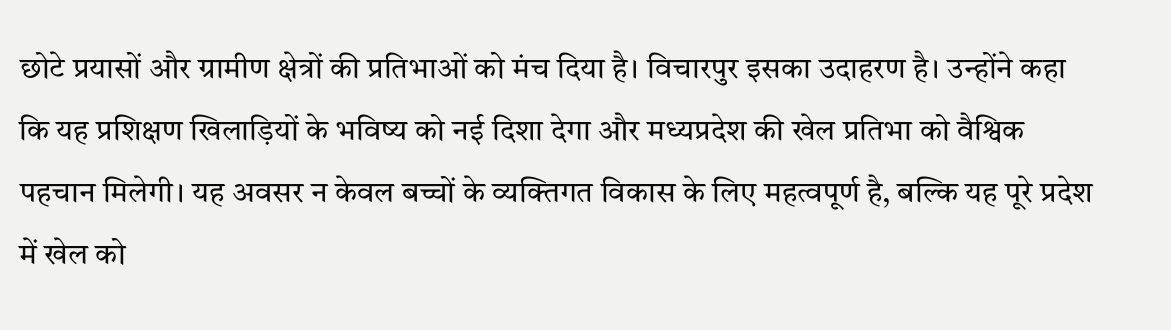छोटे प्रयासों और ग्रामीण क्षेत्रों की प्रतिभाओं को मंच दिया है। विचारपुर इसका उदाहरण है। उन्होंने कहा कि यह प्रशिक्षण खिलाड़ियों के भविष्य को नई दिशा देगा और मध्यप्रदेश की खेल प्रतिभा को वैश्विक पहचान मिलेगी। यह अवसर न केवल बच्चों के व्यक्तिगत विकास के लिए महत्वपूर्ण है, बल्कि यह पूरे प्रदेश में खेल को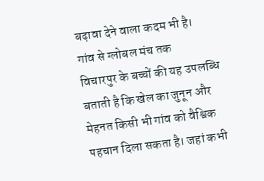बढ़ावा देने वाला कदम भी है।
गांव से ग्लोबल मंच तक
विचारपुर के बच्चों की यह उपलब्धि बताती है कि खेल का जुनून और मेहनत किसी भी गांव को वैश्विक पहचान दिला सकता है। जहां कभी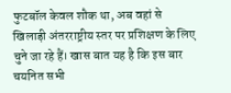फुटबॉल केवल शौक था, अब वहां से खिलाड़ी अंतरराष्ट्रीय स्तर पर प्रशिक्षण के लिए चुने जा रहे हैं। खास बात यह है कि इस बार चयनित सभी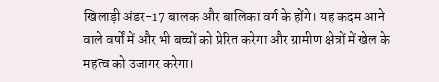खिलाड़ी अंडर-17 बालक और बालिका वर्ग के होंगे। यह कदम आने वाले वर्षों में और भी बच्चों को प्रेरित करेगा और ग्रामीण क्षेत्रों में खेल के महत्व को उजागर करेगा।